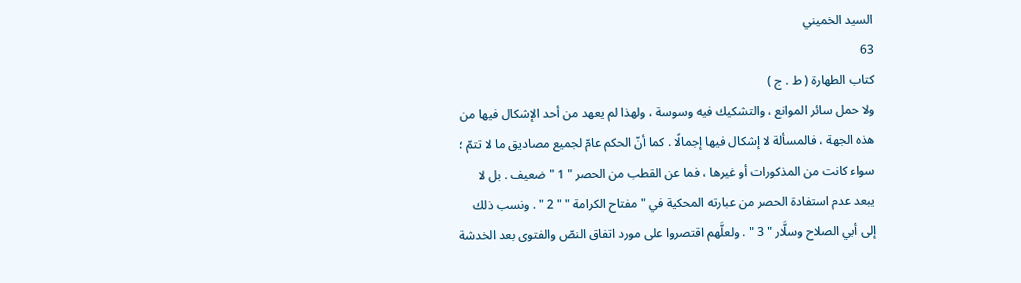السيد الخميني
63
كتاب الطهارة ( ط . ج )
ولا حمل سائر الموانع ، والتشكيك فيه وسوسة ، ولهذا لم يعهد من أحد الإشكال فيها من هذه الجهة ، فالمسألة لا إشكال فيها إجمالًا . كما أنّ الحكم عامّ لجميع مصاديق ما لا تتمّ ؛ سواء كانت من المذكورات أو غيرها ، فما عن القطب من الحصر " 1 " ضعيف . بل لا يبعد عدم استفادة الحصر من عبارته المحكية في " مفتاح الكرامة " " 2 " . ونسب ذلك إلى أبي الصلاح وسلَّار " 3 " . ولعلَّهم اقتصروا على مورد اتفاق النصّ والفتوى بعد الخدشة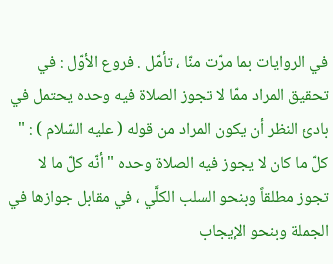في الروايات بما مرّت منّا ، تأمّل . فروع الأوّل : في تحقيق المراد ممّا لا تجوز الصلاة فيه وحده يحتمل في بادئ النظر أن يكون المراد من قوله ( عليه السّلام ) : " كلّ ما كان لا يجوز فيه الصلاة وحده " أنّه كلّ ما لا تجوز مطلقاً وبنحو السلب الكلَّي ، في مقابل جوازها في الجملة وبنحو الإيجاب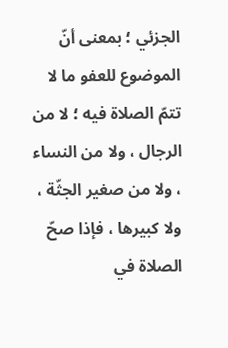الجزئي ؛ بمعنى أنّ الموضوع للعفو ما لا تتمّ الصلاة فيه ؛ لا من الرجال ، ولا من النساء ، ولا من صغير الجثّة ، ولا كبيرها ، فإذا صحّ الصلاة في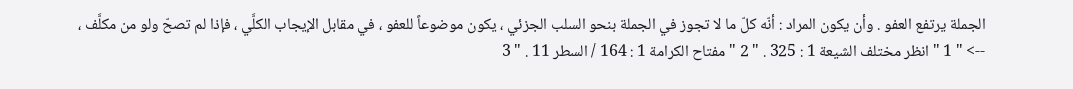الجملة يرتفع العفو . وأن يكون المراد : أنّه كلّ ما لا تجوز في الجملة بنحو السلب الجزئي ، يكون موضوعاً للعفو ، في مقابل الإيجاب الكلَّي ، فإذا لم تصحّ ولو من مكلَّف ،
--> " 1 " انظر مختلف الشيعة 1 : 325 . " 2 " مفتاح الكرامة 1 : 164 / السطر 11 . " 3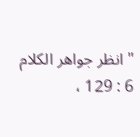" انظر جواهر الكلام 6 : 129 ،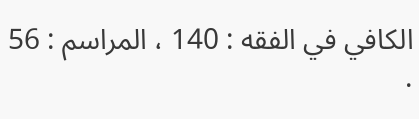الكافي في الفقه : 140 ، المراسم : 56 .